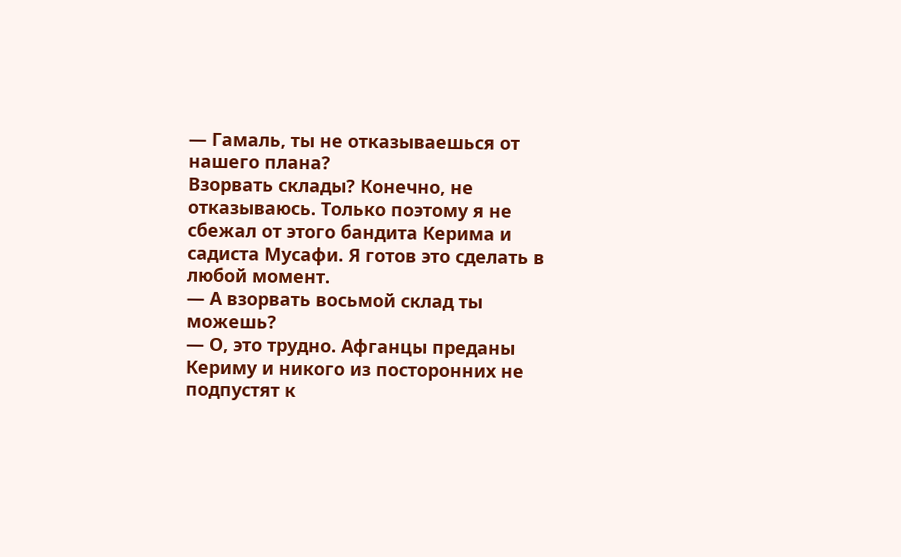— Гамаль, ты не отказываешься от нашего плана?
Взорвать склады? Конечно, не отказываюсь. Только поэтому я не сбежал от этого бандита Керима и садиста Мусафи. Я готов это сделать в любой момент.
— А взорвать восьмой склад ты можешь?
— О, это трудно. Афганцы преданы Кериму и никого из посторонних не подпустят к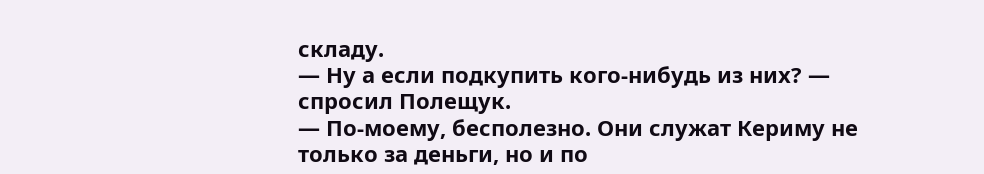складу.
— Ну а если подкупить кого-нибудь из них? — спросил Полещук.
— По-моему, бесполезно. Они служат Кериму не только за деньги, но и по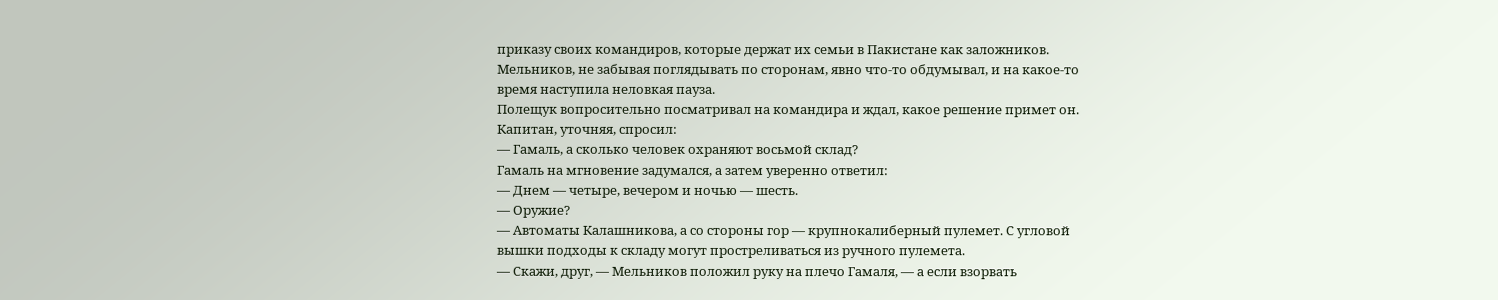приказу своих командиров, которые держат их семьи в Пакистане как заложников.
Мельников, не забывая поглядывать по сторонам, явно что-то обдумывал, и на какое-то время наступила неловкая пауза.
Полещук вопросительно посматривал на командира и ждал, какое решение примет он.
Капитан, уточняя, спросил:
— Гамаль, а сколько человек охраняют восьмой склад?
Гамаль на мгновение задумался, а затем уверенно ответил:
— Днем — четыре, вечером и ночью — шесть.
— Оружие?
— Автоматы Калашникова, а со стороны гор — крупнокалиберный пулемет. С угловой вышки подходы к складу могут простреливаться из ручного пулемета.
— Скажи, друг, — Мельников положил руку на плечо Гамаля, — а если взорвать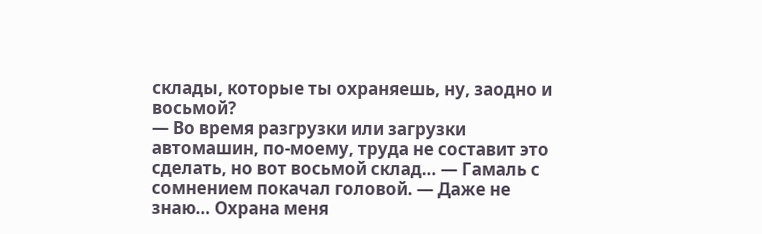склады, которые ты охраняешь, ну, заодно и восьмой?
— Во время разгрузки или загрузки автомашин, по-моему, труда не составит это сделать, но вот восьмой склад… — Гамаль с сомнением покачал головой. — Даже не знаю… Охрана меня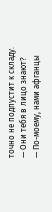точно не подпустит к складу.
— Они тебя в лицо знают?
— По-моему, нами афганцы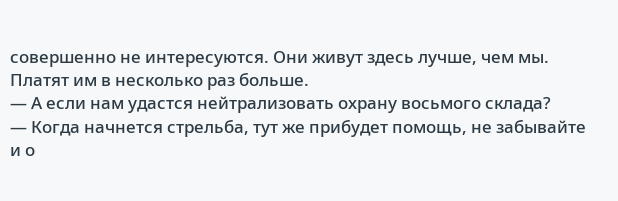совершенно не интересуются. Они живут здесь лучше, чем мы. Платят им в несколько раз больше.
— А если нам удастся нейтрализовать охрану восьмого склада?
— Когда начнется стрельба, тут же прибудет помощь, не забывайте и о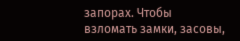запорах. Чтобы взломать замки, засовы,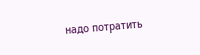надо потратить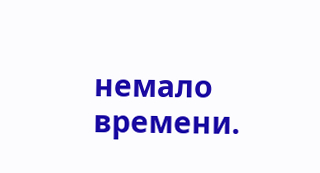немало времени.